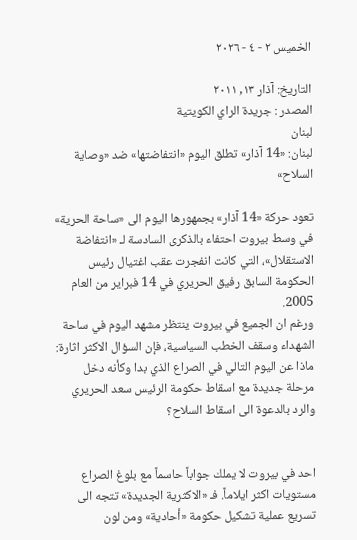الخميس ٢ - ٤ - ٢٠٢٦

التاريخ: آذار ١٣, ٢٠١١
المصدر : جريدة الراي الكويتية
لبنان
لبنان: «14 آذار» تطلق اليوم «انتفاضتها» ضد «وصاية السلاح»

تعود حركة «14 آذار» بجمهورها اليوم الى «ساحة الحرية» في وسط بيروت احتفاء بالذكرى السادسة لـ «انتفاضة الاستقلال»، التي كانت انفجرت عقب اغتيال رئيس الحكومة السابق رفيق الحريري في 14 فبراير من العام 2005.
ورغم ان الجميع في بيروت ينتظر مشهد اليوم في ساحة الشهداء وسقف الخطب السياسية، فإن السؤال الاكثر اثارة: ماذا عن اليوم التالي في الصراع الذي بدا وكأنه دخل مرحلة جديدة مع اسقاط حكومة الرئيس سعد الحريري والرد بالدعوة الى اسقاط السلاح؟


احد في بيروت لا يملك جواباً حاسماً مع بلوغ الصراع مستويات اكثر ايلاماً. فـ «الاكثرية الجديدة» تتجه الى تسريع عملية تشكيل حكومة «أحادية» ومن لون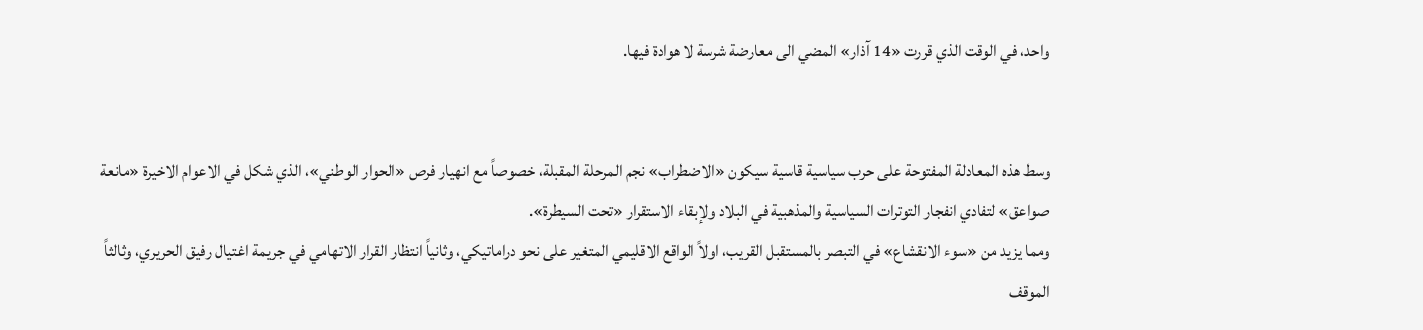واحد، في الوقت الذي قررت «14 آذار» المضي الى معارضة شرسة لا هوادة فيها.


وسط هذه المعادلة المفتوحة على حرب سياسية قاسية سيكون «الاضطراب» نجم المرحلة المقبلة، خصوصاً مع انهيار فرص «الحوار الوطني»، الذي شكل في الاعوام الاخيرة «مانعة صواعق» لتفادي انفجار التوترات السياسية والمذهبية في البلاد ولإبقاء الاستقرار «تحت السيطرة».
ومما يزيد من «سوء الانقشاع» في التبصر بالمستقبل القريب، اولاً الواقع الاقليمي المتغير على نحو دراماتيكي، وثانياً انتظار القرار الاتهامي في جريمة اغتيال رفيق الحريري، وثالثاً الموقف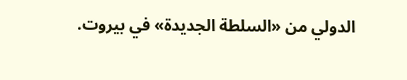الدولي من «السلطة الجديدة» في بيروت.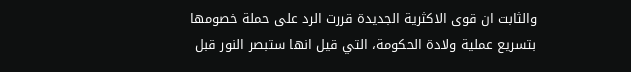والثابت ان قوى الاكثرية الجديدة قررت الرد على حملة خصومها بتسريع عملية ولادة الحكومة، التي قيل انها ستبصر النور قبل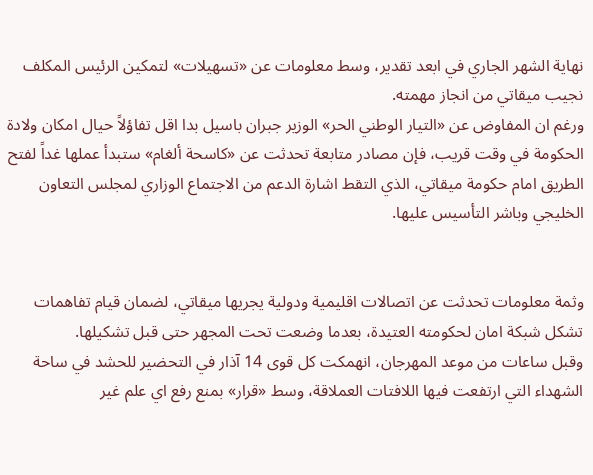نهاية الشهر الجاري في ابعد تقدير، وسط معلومات عن «تسهيلات» لتمكين الرئيس المكلف نجيب ميقاتي من انجاز مهمته.
ورغم ان المفاوض عن «التيار الوطني الحر» الوزير جبران باسيل بدا اقل تفاؤلاً حيال امكان ولادة الحكومة في وقت قريب، فإن مصادر متابعة تحدثت عن «كاسحة ألغام» ستبدأ عملها غداً لفتح الطريق امام حكومة ميقاتي، الذي التقط اشارة الدعم من الاجتماع الوزاري لمجلس التعاون الخليجي وباشر التأسيس عليها.


وثمة معلومات تحدثت عن اتصالات اقليمية ودولية يجريها ميقاتي، لضمان قيام تفاهمات تشكل شبكة امان لحكومته العتيدة، بعدما وضعت تحت المجهر حتى قبل تشكيلها.
وقبل ساعات من موعد المهرجان، انهمكت كل قوى 14 آذار في التحضير للحشد في ساحة الشهداء التي ارتفعت فيها اللافتات العملاقة، وسط «قرار» بمنع رفع اي علم غير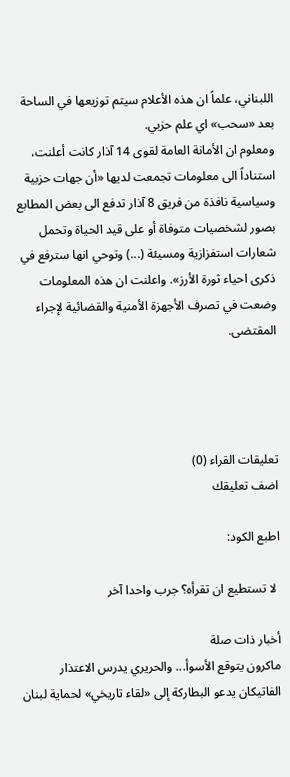اللبناني، علماً ان هذه الأعلام سيتم توزيعها في الساحة بعد «سحب» اي علم حزبي.
ومعلوم ان الأمانة العامة لقوى 14 آذار كانت أعلنت، استناداً الى معلومات تجمعت لديها «أن جهات حزبية وسياسية نافذة من فريق 8 آذار تدفع الى بعض المطابع بصور لشخصيات متوفاة أو على قيد الحياة وتحمل شعارات استفزازية ومسيئة (...) وتوحي انها سترفع في ذكرى احياء ثورة الأرز». واعلنت ان هذه المعلومات وضعت في تصرف الأجهزة الأمنية والقضائية لإجراء المقتضى.




تعليقات القراء (0)
اضف تعليقك

اطبع الكود:

 لا تستطيع ان تقرأه؟ جرب واحدا آخر

أخبار ذات صلة
ماكرون يتوقع الأسوأ... والحريري يدرس الاعتذار
الفاتيكان يدعو البطاركة إلى «لقاء تاريخي» لحماية لبنان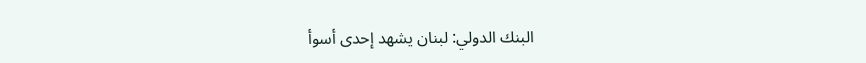البنك الدولي: لبنان يشهد إحدى أسوأ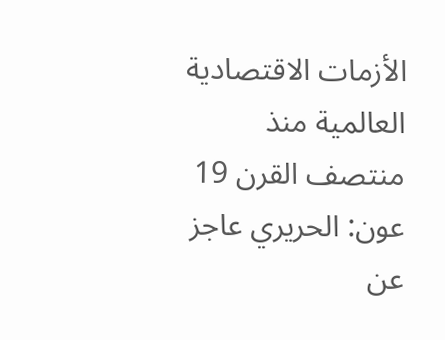الأزمات الاقتصادية العالمية منذ منتصف القرن 19
عون: الحريري عاجز عن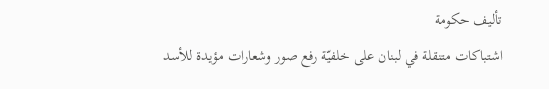تأليف حكومة
اشتباكات متنقلة في لبنان على خلفيّة رفع صور وشعارات مؤيدة للأسد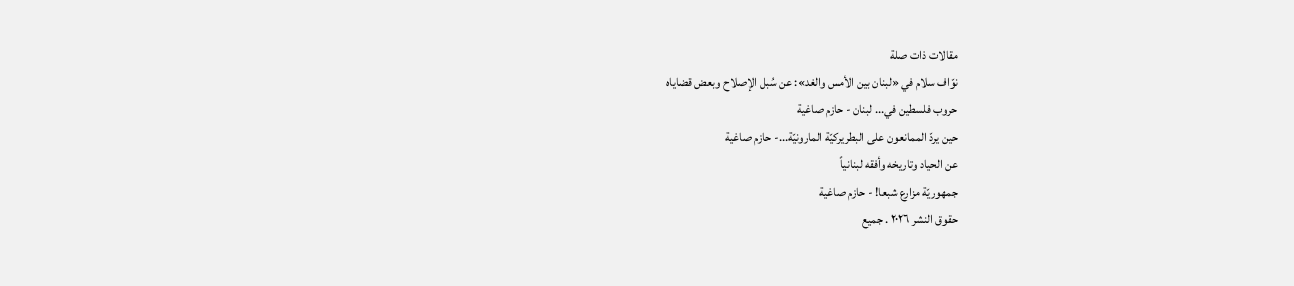مقالات ذات صلة
نوّاف سلام في «لبنان بين الأمس والغد»: عن سُبل الإصلاح وبعض قضاياه
حروب فلسطين في... لبنان - حازم صاغية
حين يردّ الممانعون على البطريركيّة المارونيّة...- حازم صاغية
عن الحياد وتاريخه وأفقه لبنانياً
جمهوريّة مزارع شبعا! - حازم صاغية
حقوق النشر ٢٠٢٦ . جميع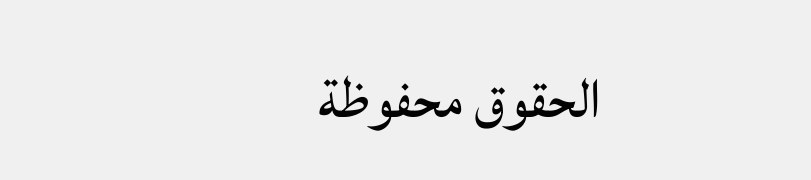الحقوق محفوظة